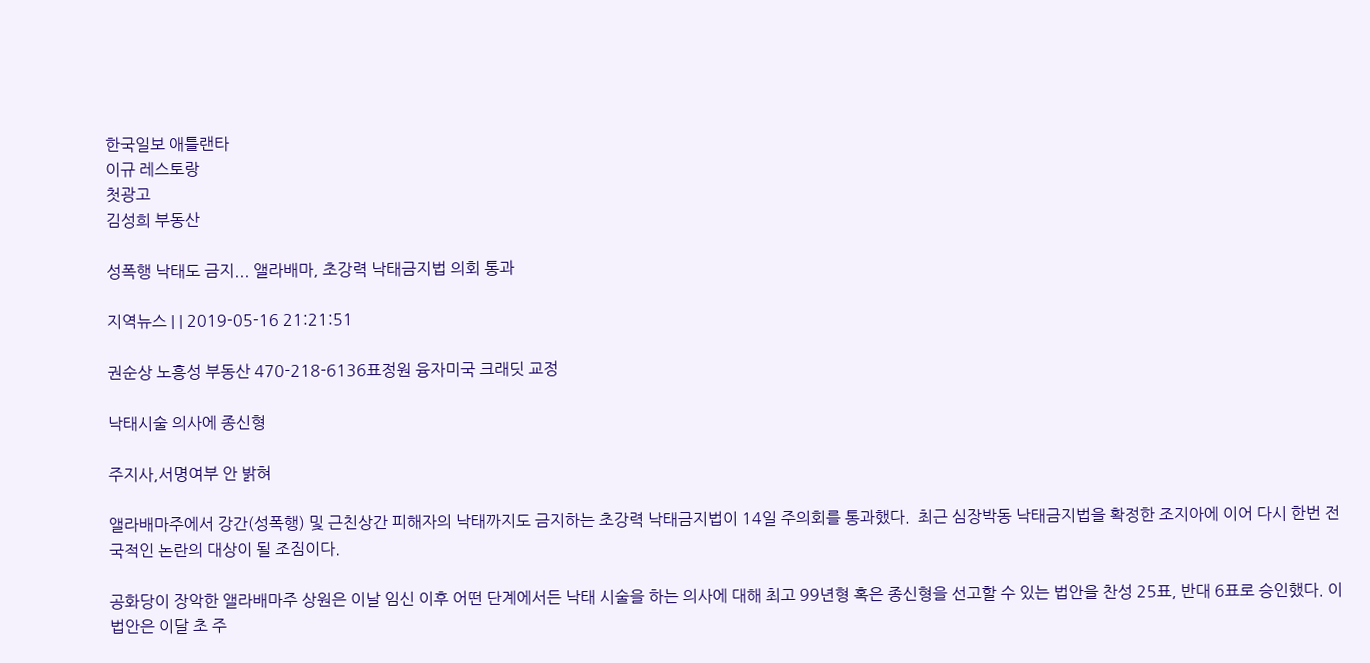한국일보 애틀랜타
이규 레스토랑
첫광고
김성희 부동산

성폭행 낙태도 금지... 앨라배마, 초강력 낙태금지법 의회 통과

지역뉴스 | | 2019-05-16 21:21:51

권순상 노흥성 부동산 470-218-6136표정원 융자미국 크래딧 교정

낙태시술 의사에 종신형

주지사,서명여부 안 밝혀

앨라배마주에서 강간(성폭행) 및 근친상간 피해자의 낙태까지도 금지하는 초강력 낙태금지법이 14일 주의회를 통과했다.  최근 심장박동 낙태금지법을 확정한 조지아에 이어 다시 한번 전국적인 논란의 대상이 될 조짐이다.

공화당이 장악한 앨라배마주 상원은 이날 임신 이후 어떤 단계에서든 낙태 시술을 하는 의사에 대해 최고 99년형 혹은 종신형을 선고할 수 있는 법안을 찬성 25표, 반대 6표로 승인했다. 이 법안은 이달 초 주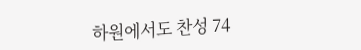하원에서도 찬성 74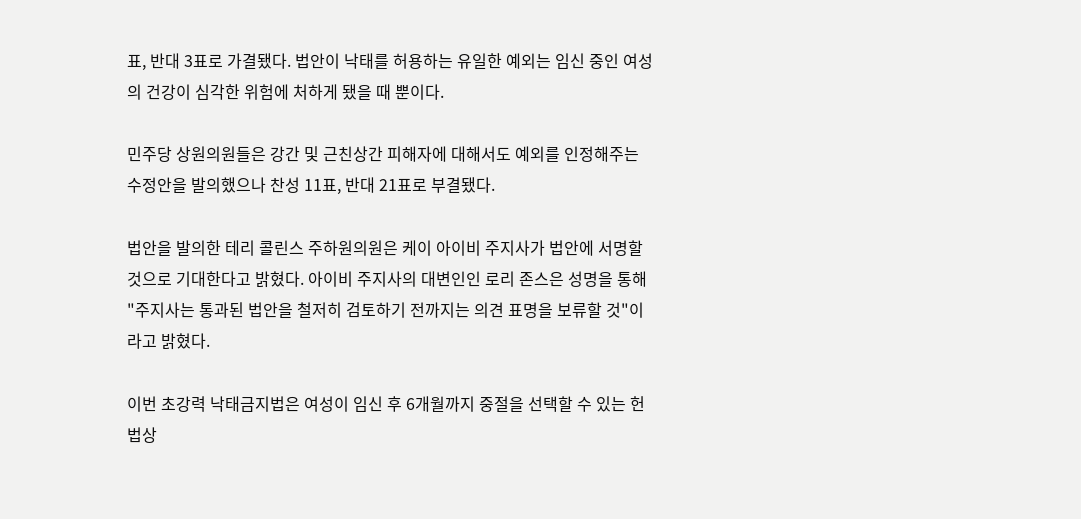표, 반대 3표로 가결됐다. 법안이 낙태를 허용하는 유일한 예외는 임신 중인 여성의 건강이 심각한 위험에 처하게 됐을 때 뿐이다.

민주당 상원의원들은 강간 및 근친상간 피해자에 대해서도 예외를 인정해주는 수정안을 발의했으나 찬성 11표, 반대 21표로 부결됐다.

법안을 발의한 테리 콜린스 주하원의원은 케이 아이비 주지사가 법안에 서명할 것으로 기대한다고 밝혔다. 아이비 주지사의 대변인인 로리 존스은 성명을 통해 "주지사는 통과된 법안을 철저히 검토하기 전까지는 의견 표명을 보류할 것"이라고 밝혔다.

이번 초강력 낙태금지법은 여성이 임신 후 6개월까지 중절을 선택할 수 있는 헌법상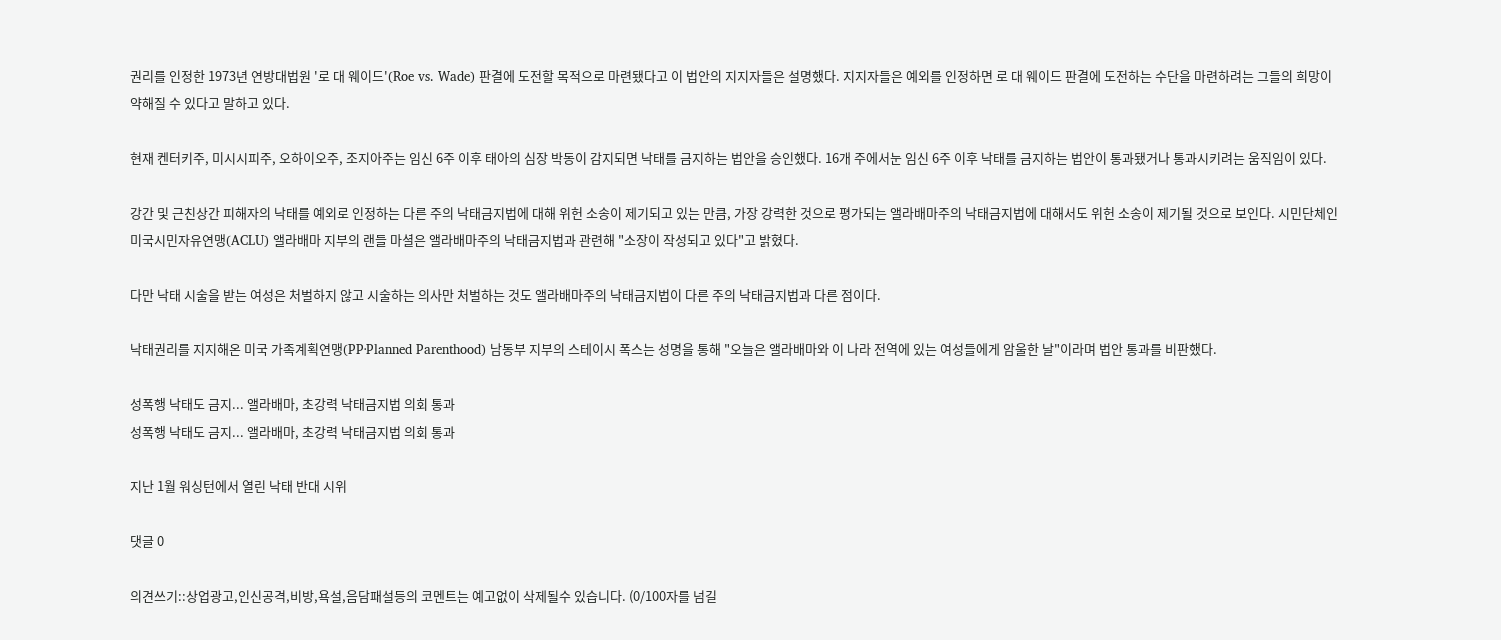권리를 인정한 1973년 연방대법원 '로 대 웨이드'(Roe vs. Wade) 판결에 도전할 목적으로 마련됐다고 이 법안의 지지자들은 설명했다. 지지자들은 예외를 인정하면 로 대 웨이드 판결에 도전하는 수단을 마련하려는 그들의 희망이 약해질 수 있다고 말하고 있다.

현재 켄터키주, 미시시피주, 오하이오주, 조지아주는 임신 6주 이후 태아의 심장 박동이 감지되면 낙태를 금지하는 법안을 승인했다. 16개 주에서눈 임신 6주 이후 낙태를 금지하는 법안이 통과됐거나 통과시키려는 움직임이 있다.

강간 및 근친상간 피해자의 낙태를 예외로 인정하는 다른 주의 낙태금지법에 대해 위헌 소송이 제기되고 있는 만큼, 가장 강력한 것으로 평가되는 앨라배마주의 낙태금지법에 대해서도 위헌 소송이 제기될 것으로 보인다. 시민단체인 미국시민자유연맹(ACLU) 앨라배마 지부의 랜들 마셜은 앨라배마주의 낙태금지법과 관련해 "소장이 작성되고 있다"고 밝혔다.

다만 낙태 시술을 받는 여성은 처벌하지 않고 시술하는 의사만 처벌하는 것도 앨라배마주의 낙태금지법이 다른 주의 낙태금지법과 다른 점이다.

낙태권리를 지지해온 미국 가족계획연맹(PP·Planned Parenthood) 남동부 지부의 스테이시 폭스는 성명을 통해 "오늘은 앨라배마와 이 나라 전역에 있는 여성들에게 암울한 날"이라며 법안 통과를 비판했다.

성폭행 낙태도 금지... 앨라배마, 초강력 낙태금지법 의회 통과
성폭행 낙태도 금지... 앨라배마, 초강력 낙태금지법 의회 통과

지난 1월 워싱턴에서 열린 낙태 반대 시위

댓글 0

의견쓰기::상업광고,인신공격,비방,욕설,음담패설등의 코멘트는 예고없이 삭제될수 있습니다. (0/100자를 넘길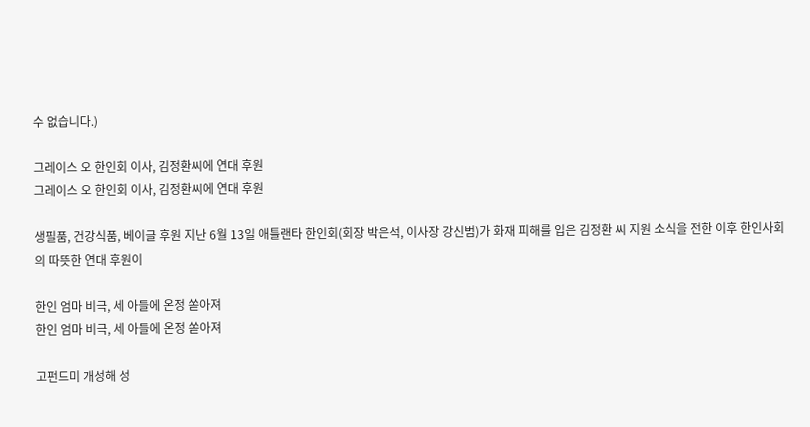수 없습니다.)

그레이스 오 한인회 이사, 김정환씨에 연대 후원
그레이스 오 한인회 이사, 김정환씨에 연대 후원

생필품, 건강식품, 베이글 후원 지난 6월 13일 애틀랜타 한인회(회장 박은석, 이사장 강신범)가 화재 피해를 입은 김정환 씨 지원 소식을 전한 이후 한인사회의 따뜻한 연대 후원이

한인 엄마 비극, 세 아들에 온정 쏟아져
한인 엄마 비극, 세 아들에 온정 쏟아져

고펀드미 개성해 성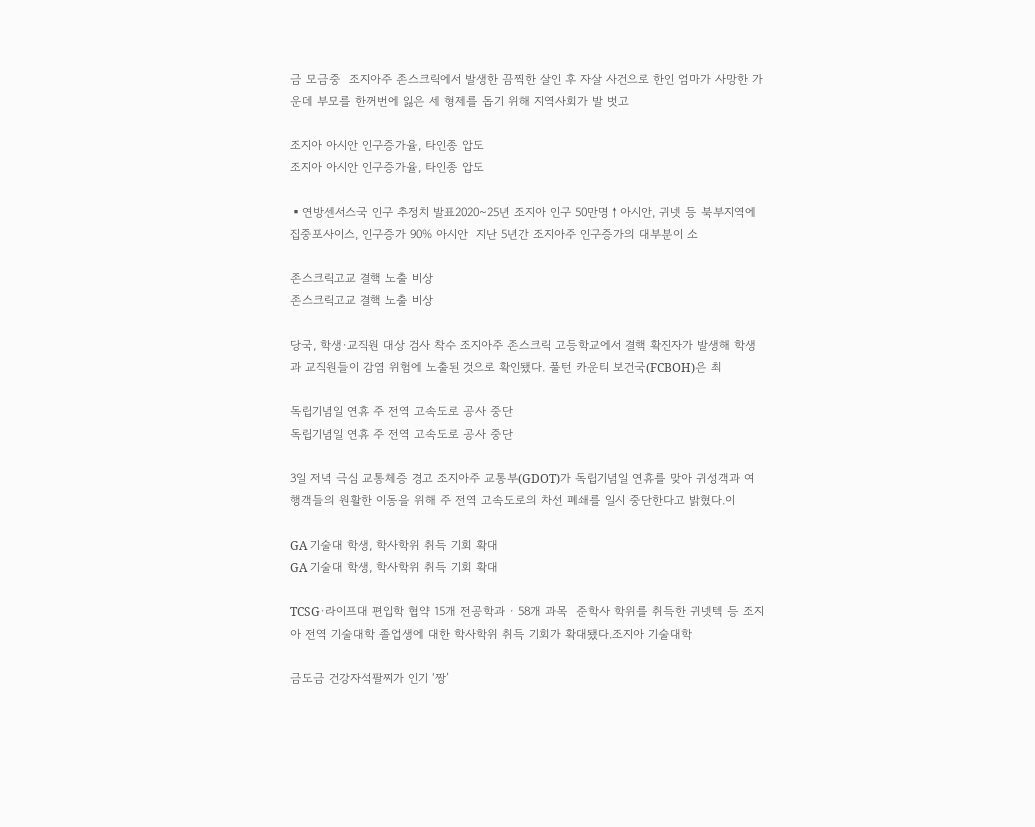금 모금중  조지아주 존스크릭에서 발생한 끔찍한 살인 후 자살 사건으로 한인 엄마가 사망한 가운데 부모를 한꺼번에 잃은 세 형제를 돕기 위해 지역사회가 발 벗고

조지아 아시안 인구증가율, 타인종 압도
조지아 아시안 인구증가율, 타인종 압도

▪연방센서스국 인구 추정치 발표2020~25년 조지아 인구 50만명↑아시안, 귀넷 등 북부지역에 집중포사이스, 인구증가 90% 아시안  지난 5년간 조지아주 인구증가의 대부분이 소

존스크릭고교 결핵 노출 비상
존스크릭고교 결핵 노출 비상

당국, 학생·교직원 대상 검사 착수 조지아주 존스크릭 고등학교에서 결핵 확진자가 발생해 학생과 교직원들이 감염 위험에 노출된 것으로 확인됐다. 풀턴 카운티 보건국(FCBOH)은 최

독립기념일 연휴 주 전역 고속도로 공사 중단
독립기념일 연휴 주 전역 고속도로 공사 중단

3일 저녁 극심 교통체증 경고 조지아주 교통부(GDOT)가 독립기념일 연휴를 맞아 귀성객과 여행객들의 원활한 이동을 위해 주 전역 고속도로의 차선 폐쇄를 일시 중단한다고 밝혔다.이

GA 기술대 학생, 학사학위 취득 기회 확대
GA 기술대 학생, 학사학위 취득 기회 확대

TCSG∙라이프대 편입학 협약 15개 전공학과 ∙ 58개 과목  준학사 학위를 취득한 귀넷텍 등 조지아 전역 기술대학 졸업생에 대한 학사학위 취득 기회가 확대됐다.조지아 기술대학

금도금 건강자석팔찌가 인기 ‘짱’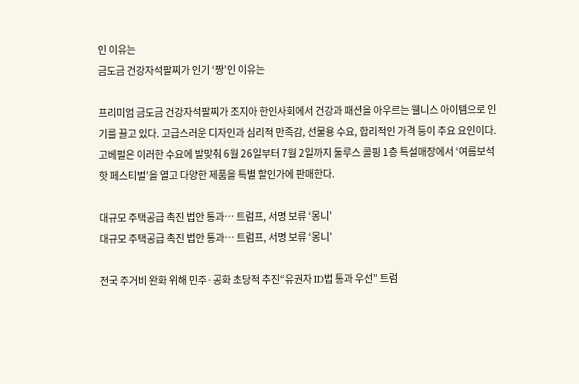인 이유는
금도금 건강자석팔찌가 인기 ‘짱’인 이유는

프리미엄 금도금 건강자석팔찌가 조지아 한인사회에서 건강과 패션을 아우르는 웰니스 아이템으로 인기를 끌고 있다. 고급스러운 디자인과 심리적 만족감, 선물용 수요, 합리적인 가격 등이 주요 요인이다. 고베펄은 이러한 수요에 발맞춰 6월 26일부터 7월 2일까지 둘루스 콜핑 1층 특설매장에서 ‘여름보석 핫 페스티벌’을 열고 다양한 제품을 특별 할인가에 판매한다.

대규모 주택공급 촉진 법안 통과… 트럼프, 서명 보류 ‘몽니’
대규모 주택공급 촉진 법안 통과… 트럼프, 서명 보류 ‘몽니’

전국 주거비 완화 위해 민주·공화 초당적 추진“유권자 ID법 통과 우선” 트럼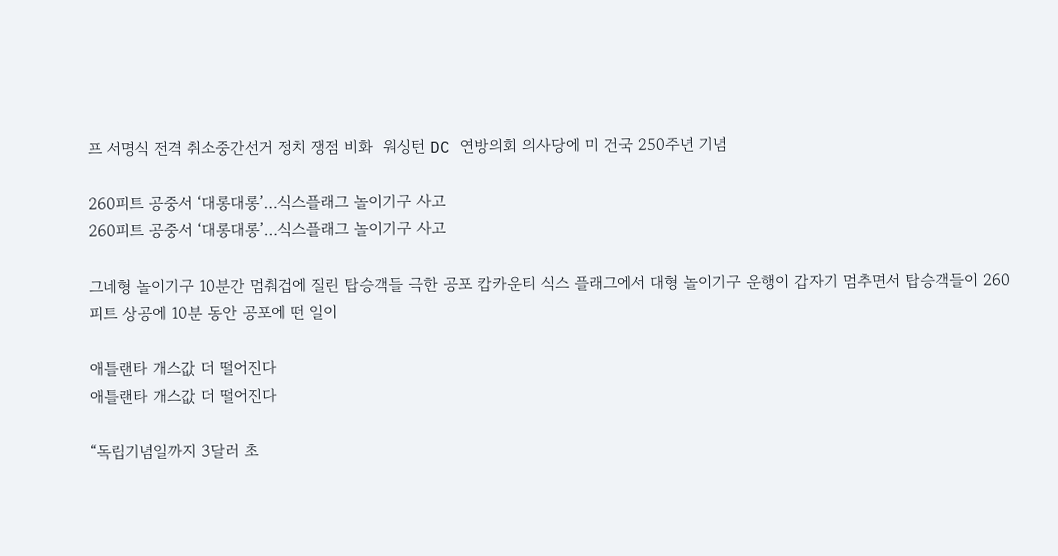프 서명식 전격 취소중간선거 정치 쟁점 비화  워싱턴 DC 연방의회 의사당에 미 건국 250주년 기념

260피트 공중서 ‘대롱대롱’…식스플래그 놀이기구 사고
260피트 공중서 ‘대롱대롱’…식스플래그 놀이기구 사고

그네형 놀이기구 10분간 멈춰겁에 질린 탑승객들 극한 공포 캅카운티 식스 플래그에서 대형 놀이기구 운행이 갑자기 멈추면서 탑승객들이 260피트 상공에 10분 동안 공포에 떤 일이

애틀랜타 개스값 더 떨어진다
애틀랜타 개스값 더 떨어진다

“독립기념일까지 3달러 초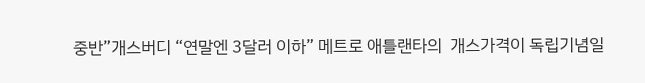중반”개스버디 “연말엔 3달러 이하” 메트로 애틀랜타의  개스가격이 독립기념일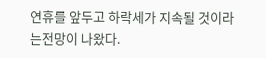연휴를 앞두고 하락세가 지속될 것이라는전망이 나왔다.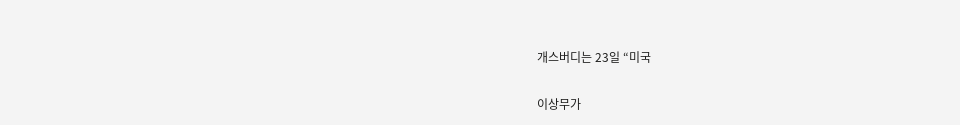개스버디는 23일 “미국

이상무가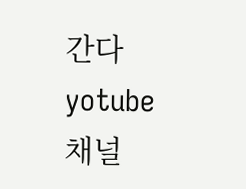간다 yotube 채널